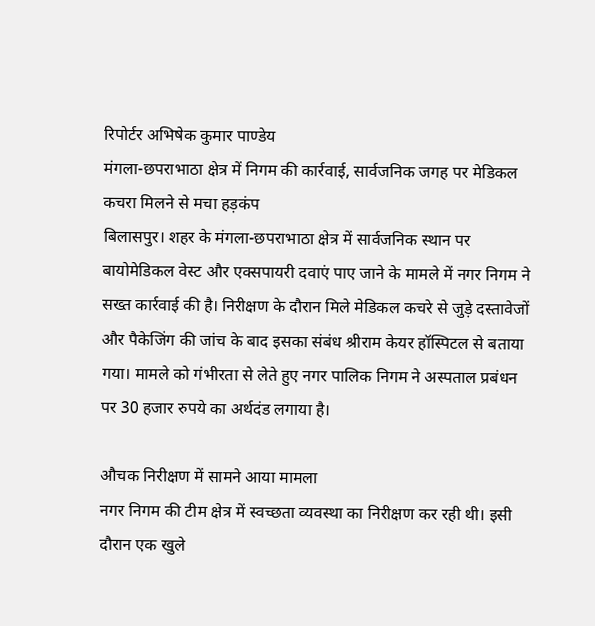रिपोर्टर अभिषेक कुमार पाण्डेय
मंगला-छपराभाठा क्षेत्र में निगम की कार्रवाई, सार्वजनिक जगह पर मेडिकल कचरा मिलने से मचा हड़कंप
बिलासपुर। शहर के मंगला-छपराभाठा क्षेत्र में सार्वजनिक स्थान पर बायोमेडिकल वेस्ट और एक्सपायरी दवाएं पाए जाने के मामले में नगर निगम ने सख्त कार्रवाई की है। निरीक्षण के दौरान मिले मेडिकल कचरे से जुड़े दस्तावेजों और पैकेजिंग की जांच के बाद इसका संबंध श्रीराम केयर हॉस्पिटल से बताया गया। मामले को गंभीरता से लेते हुए नगर पालिक निगम ने अस्पताल प्रबंधन पर 30 हजार रुपये का अर्थदंड लगाया है।

औचक निरीक्षण में सामने आया मामला
नगर निगम की टीम क्षेत्र में स्वच्छता व्यवस्था का निरीक्षण कर रही थी। इसी दौरान एक खुले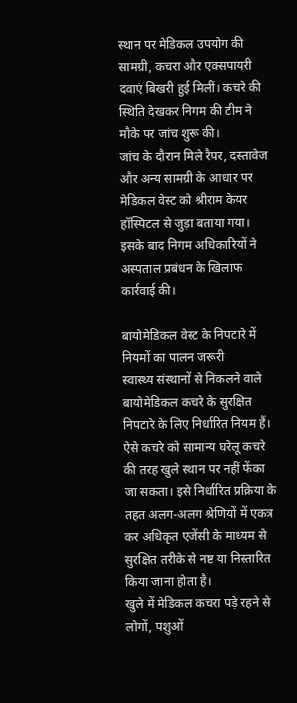स्थान पर मेडिकल उपयोग की सामग्री, कचरा और एक्सपायरी दवाएं बिखरी हुई मिलीं। कचरे की स्थिति देखकर निगम की टीम ने मौके पर जांच शुरू की।
जांच के दौरान मिले रैपर, दस्तावेज और अन्य सामग्री के आधार पर मेडिकल वेस्ट को श्रीराम केयर हॉस्पिटल से जुड़ा बताया गया। इसके बाद निगम अधिकारियों ने अस्पताल प्रबंधन के खिलाफ कार्रवाई की।

बायोमेडिकल वेस्ट के निपटारे में नियमों का पालन जरूरी
स्वास्थ्य संस्थानों से निकलने वाले बायोमेडिकल कचरे के सुरक्षित निपटारे के लिए निर्धारित नियम हैं। ऐसे कचरे को सामान्य घरेलू कचरे की तरह खुले स्थान पर नहीं फेंका जा सकता। इसे निर्धारित प्रक्रिया के तहत अलग-अलग श्रेणियों में एकत्र कर अधिकृत एजेंसी के माध्यम से सुरक्षित तरीके से नष्ट या निस्तारित किया जाना होता है।
खुले में मेडिकल कचरा पड़े रहने से लोगों, पशुओं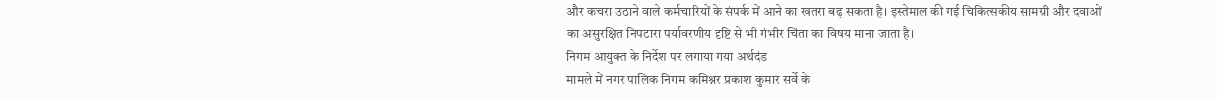और कचरा उठाने वाले कर्मचारियों के संपर्क में आने का खतरा बढ़ सकता है। इस्तेमाल की गई चिकित्सकीय सामग्री और दवाओं का असुरक्षित निपटारा पर्यावरणीय दृष्टि से भी गंभीर चिंता का विषय माना जाता है।
निगम आयुक्त के निर्देश पर लगाया गया अर्थदंड
मामले में नगर पालिक निगम कमिश्नर प्रकाश कुमार सर्वे के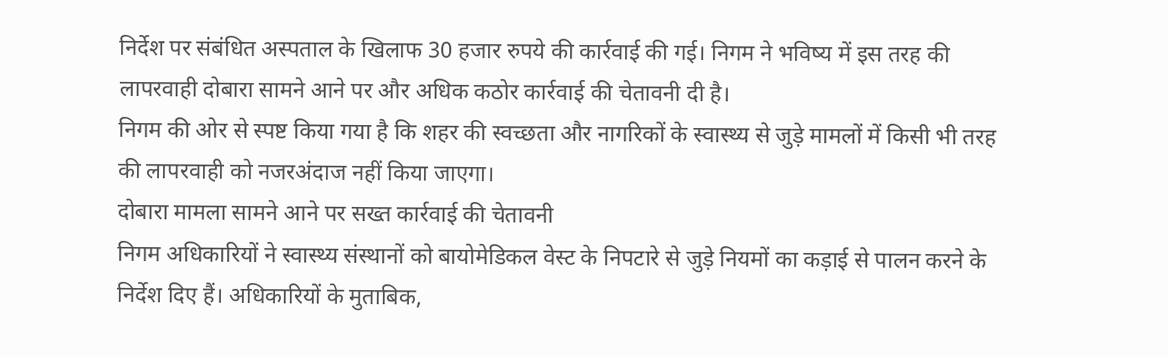निर्देश पर संबंधित अस्पताल के खिलाफ 30 हजार रुपये की कार्रवाई की गई। निगम ने भविष्य में इस तरह की लापरवाही दोबारा सामने आने पर और अधिक कठोर कार्रवाई की चेतावनी दी है।
निगम की ओर से स्पष्ट किया गया है कि शहर की स्वच्छता और नागरिकों के स्वास्थ्य से जुड़े मामलों में किसी भी तरह की लापरवाही को नजरअंदाज नहीं किया जाएगा।
दोबारा मामला सामने आने पर सख्त कार्रवाई की चेतावनी
निगम अधिकारियों ने स्वास्थ्य संस्थानों को बायोमेडिकल वेस्ट के निपटारे से जुड़े नियमों का कड़ाई से पालन करने के निर्देश दिए हैं। अधिकारियों के मुताबिक,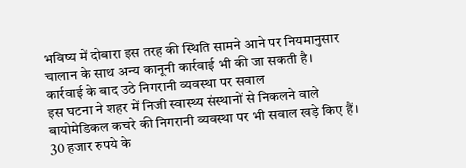भविष्य में दोबारा इस तरह की स्थिति सामने आने पर नियमानुसार चालान के साथ अन्य कानूनी कार्रवाई भी की जा सकती है।
कार्रवाई के बाद उठे निगरानी व्यवस्था पर सवाल
इस घटना ने शहर में निजी स्वास्थ्य संस्थानों से निकलने वाले बायोमेडिकल कचरे की निगरानी व्यवस्था पर भी सवाल खड़े किए हैं। 30 हजार रुपये के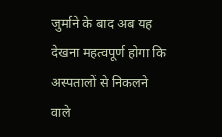जुर्माने के बाद अब यह देखना महत्वपूर्ण होगा कि अस्पतालों से निकलने वाले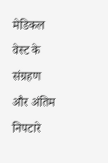मेडिकल वेस्ट के संग्रहण और अंतिम निपटारे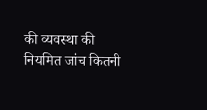की व्यवस्था की नियमित जांच कितनी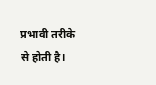प्रभावी तरीके से होती है।